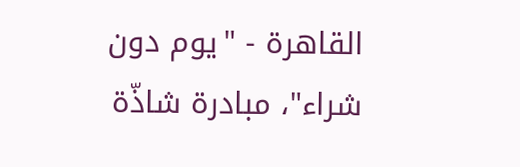القاهرة - "يوم دون شراء"، مبادرة شاذّة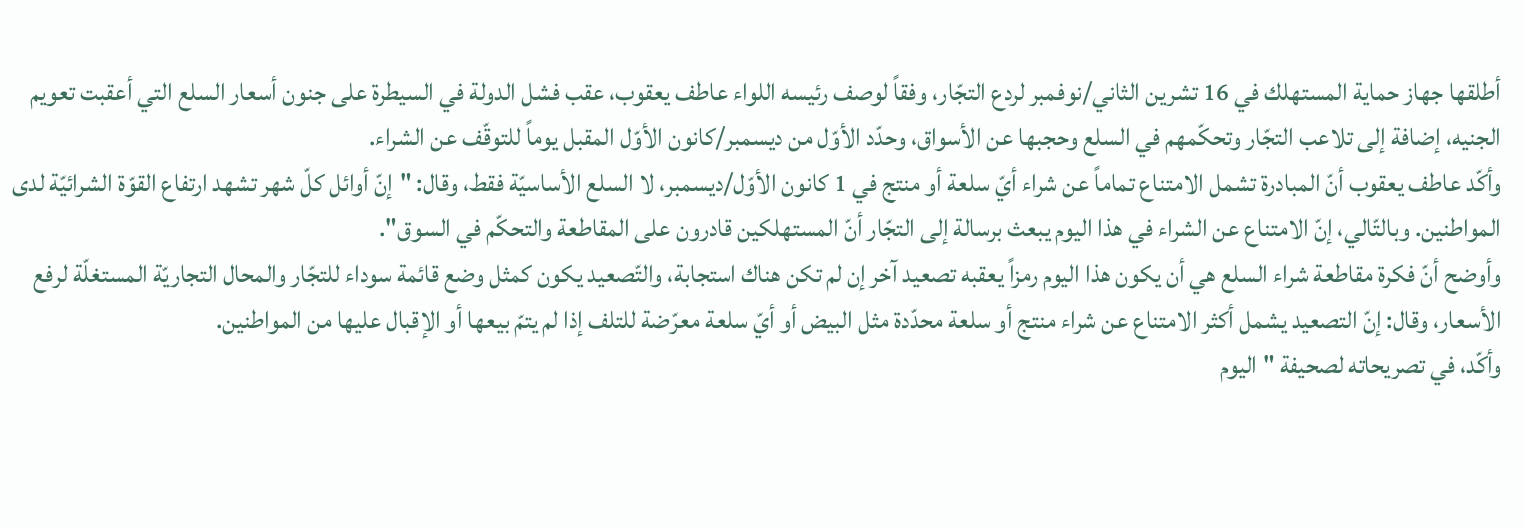أطلقها جهاز حماية المستهلك في 16 تشرين الثاني/نوفمبر لردع التجّار، وفقاً لوصف رئيسه اللواء عاطف يعقوب، عقب فشل الدولة في السيطرة على جنون أسعار السلع التي أعقبت تعويم الجنيه، إضافة إلى تلاعب التجّار وتحكّمهم في السلع وحجبها عن الأسواق، وحدّد الأوّل من ديسمبر/كانون الأوّل المقبل يوماً للتوقّف عن الشراء.
وأكّد عاطف يعقوب أنّ المبادرة تشمل الامتناع تماماً عن شراء أيّ سلعة أو منتج في 1 كانون الأوّل/ديسمبر، لا السلع الأساسيّة فقط، وقال: "إنّ أوائل كلّ شهر تشهد ارتفاع القوّة الشرائيّة لدى المواطنين. وبالتّالي، إنّ الامتناع عن الشراء في هذا اليوم يبعث برسالة إلى التجّار أنّ المستهلكين قادرون على المقاطعة والتحكّم في السوق".
وأوضح أنّ فكرة مقاطعة شراء السلع هي أن يكون هذا اليوم رمزاً يعقبه تصعيد آخر إن لم تكن هناك استجابة، والتّصعيد يكون كمثل وضع قائمة سوداء للتجّار والمحال التجاريّة المستغلّة لرفع الأسعار، وقال: إنّ التصعيد يشمل أكثر الامتناع عن شراء منتج أو سلعة محدّدة مثل البيض أو أيّ سلعة معرّضة للتلف إذا لم يتمّ بيعها أو الإقبال عليها من المواطنين.
وأكّد، في تصريحاته لصحيفة "اليوم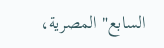السابع" المصرية،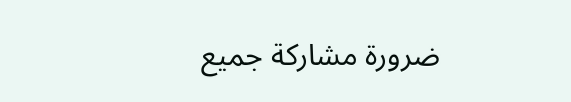ضرورة مشاركة جميع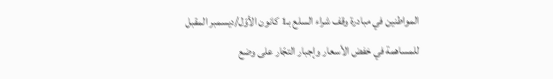المواطنين في مبادرة وقف شراء السلع بـ1 كانون الأوّل/ديسمبر المقبل للمساهمة في خفض الأسعار وإجبار التجّار على وضع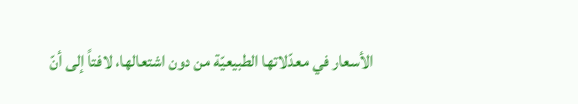الأسعار في معدّلاتها الطبيعيّة من دون اشتعالها، لافتاً إلى أنّ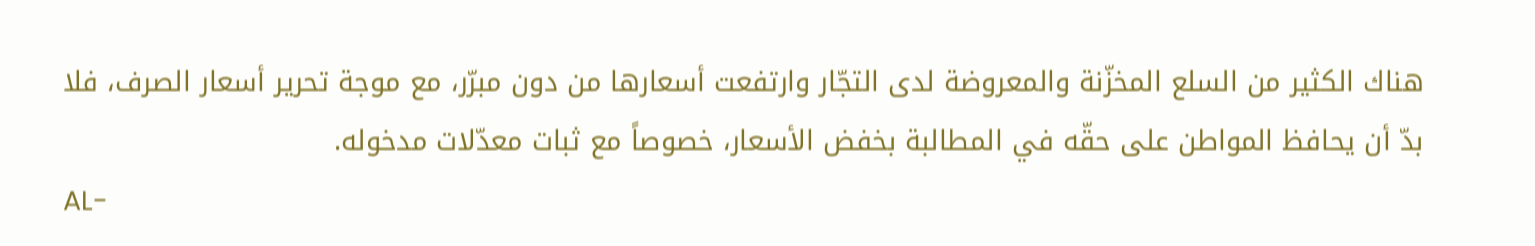هناك الكثير من السلع المخزّنة والمعروضة لدى التجّار وارتفعت أسعارها من دون مبرّر، مع موجة تحرير أسعار الصرف، فلا بدّ أن يحافظ المواطن على حقّه في المطالبة بخفض الأسعار، خصوصاً مع ثبات معدّلات مدخوله.
AL-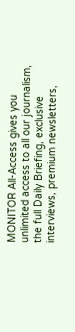MONITOR All-Access gives you unlimited access to all our journalism, the full Daily Briefing, exclusive interviews, premium newsletters,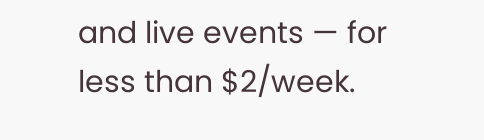and live events — for less than $2/week.